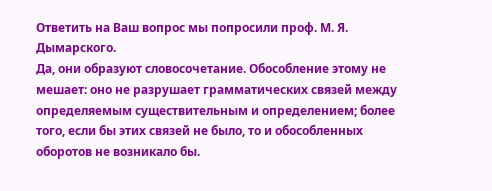Ответить на Ваш вопрос мы попросили проф. М. Я. Дымарского.
Да, они образуют словосочетание. Обособление этому не мешает: оно не разрушает грамматических связей между определяемым существительным и определением; более того, если бы этих связей не было, то и обособленных оборотов не возникало бы.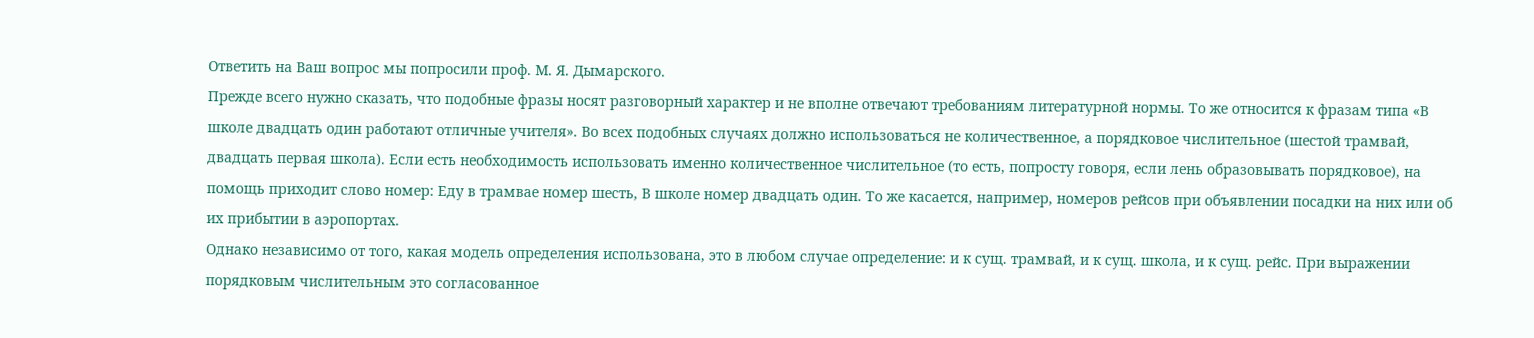Ответить на Ваш вопрос мы попросили проф. М. Я. Дымарского.
Прежде всего нужно сказать, что подобные фразы носят разговорный характер и не вполне отвечают требованиям литературной нормы. То же относится к фразам типа «В школе двадцать один работают отличные учителя». Во всех подобных случаях должно использоваться не количественное, а порядковое числительное (шестой трамвай, двадцать первая школа). Если есть необходимость использовать именно количественное числительное (то есть, попросту говоря, если лень образовывать порядковое), на помощь приходит слово номер: Еду в трамвае номер шесть, В школе номер двадцать один. То же касается, например, номеров рейсов при объявлении посадки на них или об их прибытии в аэропортах.
Однако независимо от того, какая модель определения использована, это в любом случае определение: и к сущ. трамвай, и к сущ. школа, и к сущ. рейс. При выражении порядковым числительным это согласованное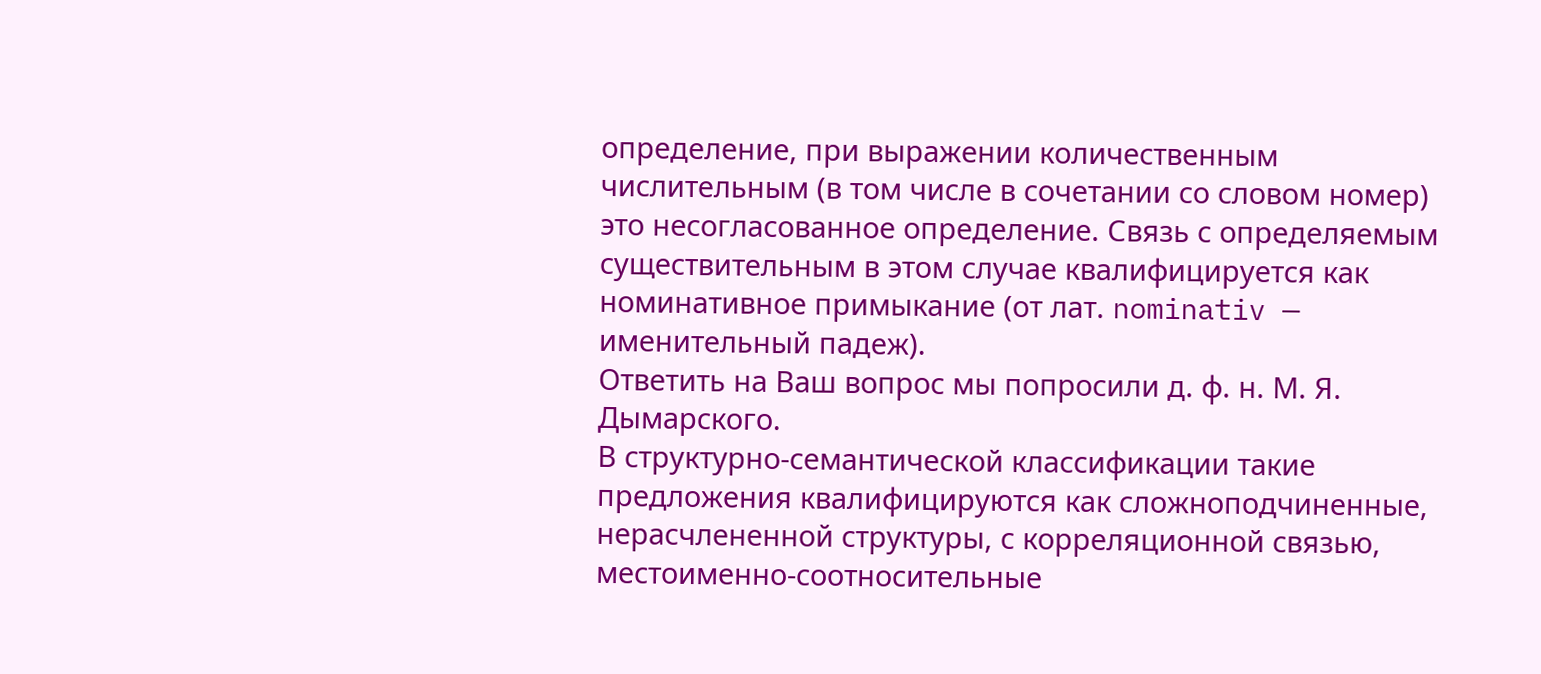определение, при выражении количественным числительным (в том числе в сочетании со словом номер) это несогласованное определение. Связь с определяемым существительным в этом случае квалифицируется как номинативное примыкание (от лат. nominativ — именительный падеж).
Ответить на Ваш вопрос мы попросили д. ф. н. М. Я. Дымарского.
В структурно-семантической классификации такие предложения квалифицируются как сложноподчиненные, нерасчлененной структуры, с корреляционной связью, местоименно-соотносительные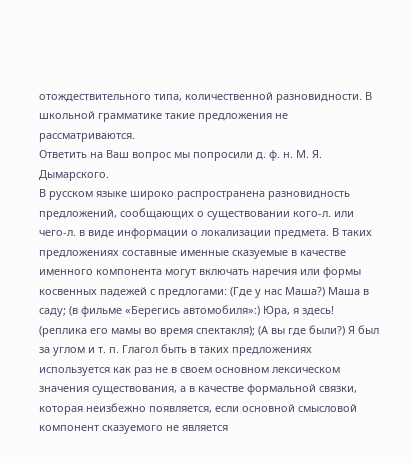отождествительного типа, количественной разновидности. В школьной грамматике такие предложения не рассматриваются.
Ответить на Ваш вопрос мы попросили д. ф. н. М. Я. Дымарского.
В русском языке широко распространена разновидность предложений, сообщающих о существовании кого-л. или чего-л. в виде информации о локализации предмета. В таких предложениях составные именные сказуемые в качестве именного компонента могут включать наречия или формы косвенных падежей с предлогами: (Где у нас Маша?) Маша в саду; (в фильме «Берегись автомобиля»:) Юра, я здесь! (реплика его мамы во время спектакля); (А вы где были?) Я был за углом и т. п. Глагол быть в таких предложениях используется как раз не в своем основном лексическом значения существования, а в качестве формальной связки, которая неизбежно появляется, если основной смысловой компонент сказуемого не является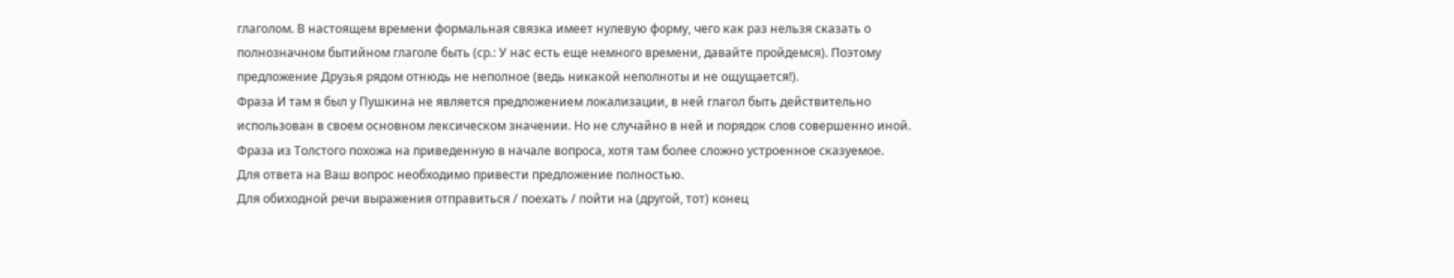глаголом. В настоящем времени формальная связка имеет нулевую форму, чего как раз нельзя сказать о полнозначном бытийном глаголе быть (ср.: У нас есть еще немного времени, давайте пройдемся). Поэтому предложение Друзья рядом отнюдь не неполное (ведь никакой неполноты и не ощущается!).
Фраза И там я был у Пушкина не является предложением локализации, в ней глагол быть действительно использован в своем основном лексическом значении. Но не случайно в ней и порядок слов совершенно иной.
Фраза из Толстого похожа на приведенную в начале вопроса, хотя там более сложно устроенное сказуемое.
Для ответа на Ваш вопрос необходимо привести предложение полностью.
Для обиходной речи выражения отправиться / поехать / пойти на (другой, тот) конец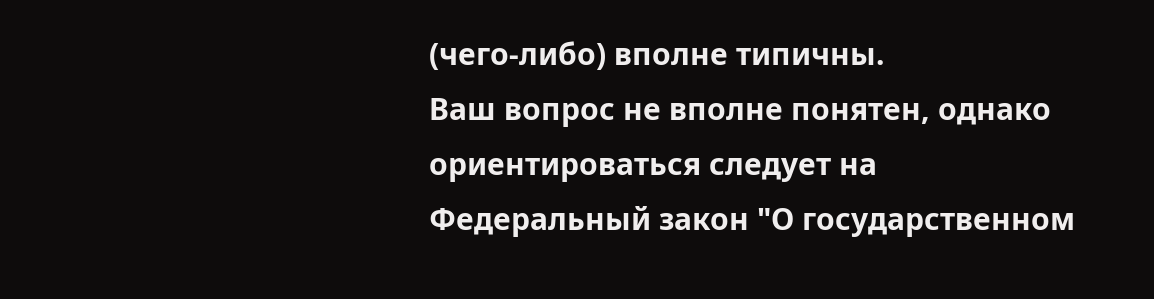(чего-либо) вполне типичны.
Ваш вопрос не вполне понятен, однако ориентироваться следует на Федеральный закон "О государственном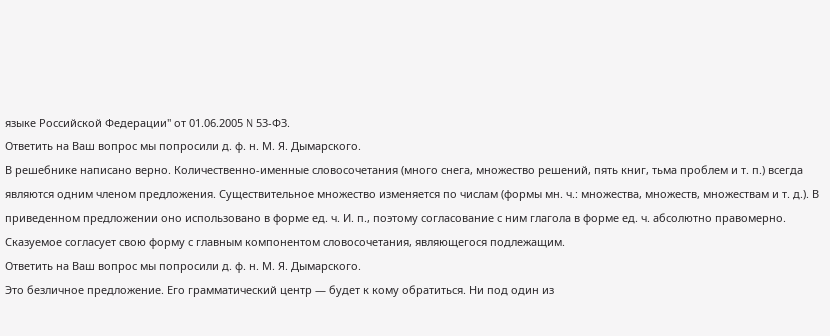языке Российской Федерации" от 01.06.2005 N 53-ФЗ.
Ответить на Ваш вопрос мы попросили д. ф. н. М. Я. Дымарского.
В решебнике написано верно. Количественно-именные словосочетания (много снега, множество решений, пять книг, тьма проблем и т. п.) всегда являются одним членом предложения. Существительное множество изменяется по числам (формы мн. ч.: множества, множеств, множествам и т. д.). В приведенном предложении оно использовано в форме ед. ч. И. п., поэтому согласование с ним глагола в форме ед. ч. абсолютно правомерно. Сказуемое согласует свою форму с главным компонентом словосочетания, являющегося подлежащим.
Ответить на Ваш вопрос мы попросили д. ф. н. М. Я. Дымарского.
Это безличное предложение. Его грамматический центр — будет к кому обратиться. Ни под один из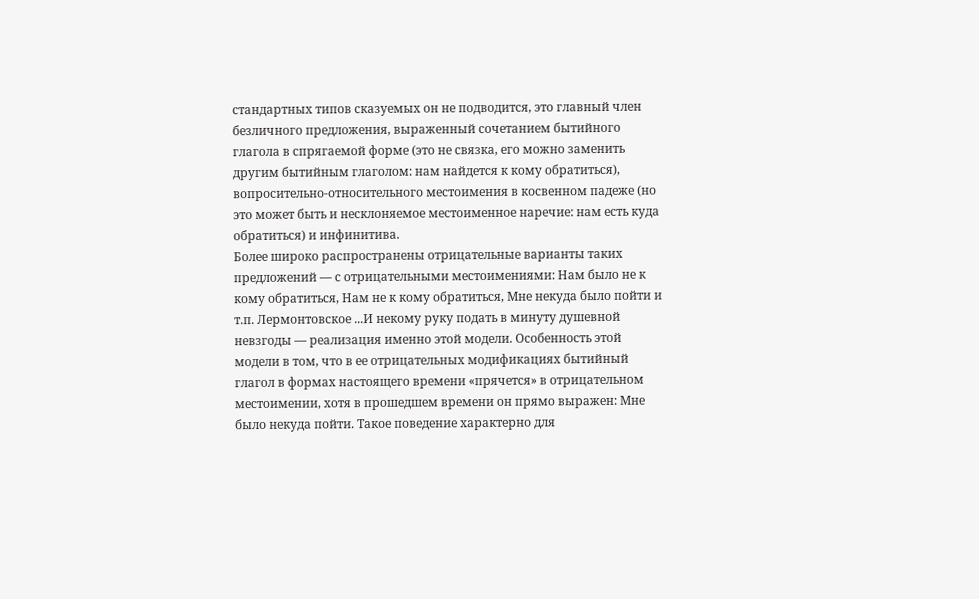стандартных типов сказуемых он не подводится, это главный член безличного предложения, выраженный сочетанием бытийного глагола в спрягаемой форме (это не связка, его можно заменить другим бытийным глаголом: нам найдется к кому обратиться), вопросительно-относительного местоимения в косвенном падеже (но это может быть и несклоняемое местоименное наречие: нам есть куда обратиться) и инфинитива.
Более широко распространены отрицательные варианты таких предложений — с отрицательными местоимениями: Нам было не к кому обратиться, Нам не к кому обратиться, Мне некуда было пойти и т.п. Лермонтовское ...И некому руку подать в минуту душевной невзгоды — реализация именно этой модели. Особенность этой модели в том, что в ее отрицательных модификациях бытийный глагол в формах настоящего времени «прячется» в отрицательном местоимении, хотя в прошедшем времени он прямо выражен: Мне было некуда пойти. Такое поведение характерно для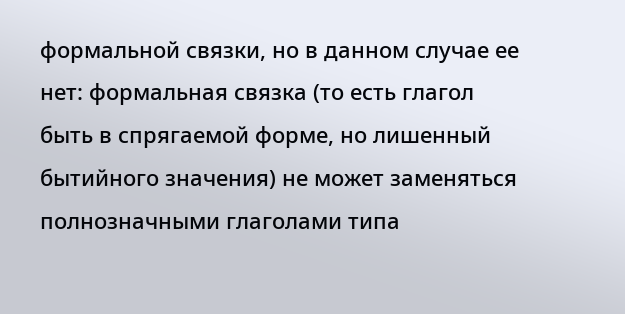формальной связки, но в данном случае ее нет: формальная связка (то есть глагол быть в спрягаемой форме, но лишенный бытийного значения) не может заменяться полнозначными глаголами типа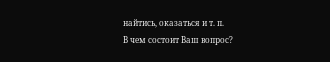найтись, оказаться и т. п.
В чем состоит Ваш вопрос?